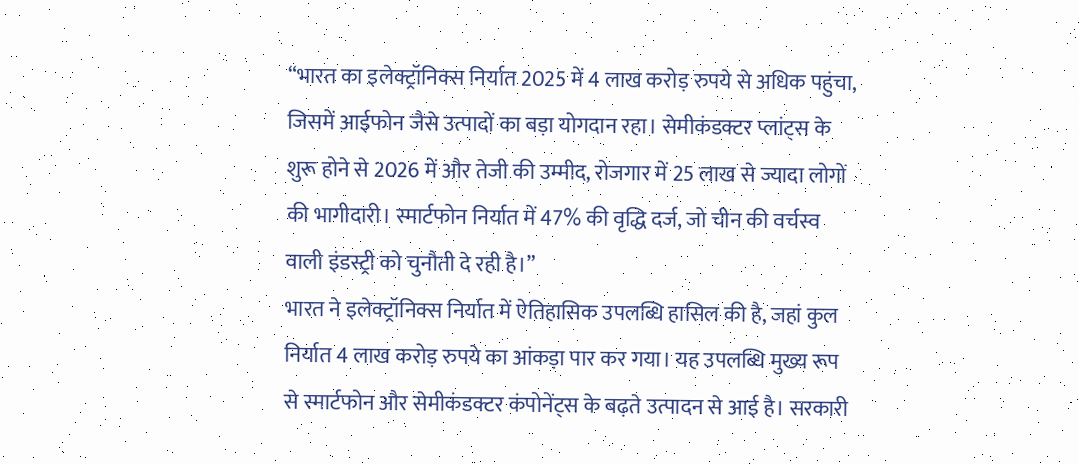“भारत का इलेक्ट्रॉनिक्स निर्यात 2025 में 4 लाख करोड़ रुपये से अधिक पहुंचा, जिसमें आईफोन जैसे उत्पादों का बड़ा योगदान रहा। सेमीकंडक्टर प्लांट्स के शुरू होने से 2026 में और तेजी की उम्मीद, रोजगार में 25 लाख से ज्यादा लोगों की भागीदारी। स्मार्टफोन निर्यात में 47% की वृद्धि दर्ज, जो चीन की वर्चस्व वाली इंडस्ट्री को चुनौती दे रही है।”
भारत ने इलेक्ट्रॉनिक्स निर्यात में ऐतिहासिक उपलब्धि हासिल की है, जहां कुल निर्यात 4 लाख करोड़ रुपये का आंकड़ा पार कर गया। यह उपलब्धि मुख्य रूप से स्मार्टफोन और सेमीकंडक्टर कंपोनेंट्स के बढ़ते उत्पादन से आई है। सरकारी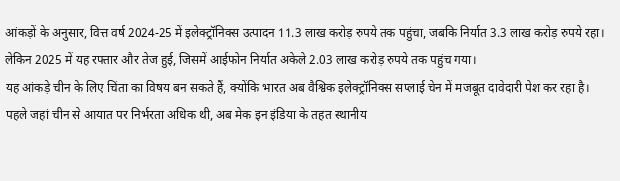आंकड़ों के अनुसार, वित्त वर्ष 2024-25 में इलेक्ट्रॉनिक्स उत्पादन 11.3 लाख करोड़ रुपये तक पहुंचा, जबकि निर्यात 3.3 लाख करोड़ रुपये रहा। लेकिन 2025 में यह रफ्तार और तेज हुई, जिसमें आईफोन निर्यात अकेले 2.03 लाख करोड़ रुपये तक पहुंच गया।
यह आंकड़े चीन के लिए चिंता का विषय बन सकते हैं, क्योंकि भारत अब वैश्विक इलेक्ट्रॉनिक्स सप्लाई चेन में मजबूत दावेदारी पेश कर रहा है। पहले जहां चीन से आयात पर निर्भरता अधिक थी, अब मेक इन इंडिया के तहत स्थानीय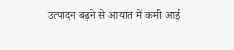उत्पादन बढ़ने से आयात में कमी आई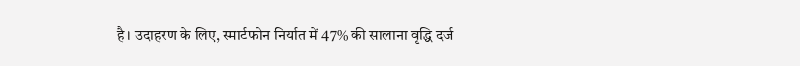है। उदाहरण के लिए, स्मार्टफोन निर्यात में 47% की सालाना वृद्धि दर्ज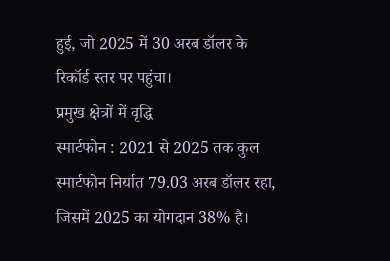हुई, जो 2025 में 30 अरब डॉलर के रिकॉर्ड स्तर पर पहुंचा।
प्रमुख क्षेत्रों में वृद्धि
स्मार्टफोन : 2021 से 2025 तक कुल स्मार्टफोन निर्यात 79.03 अरब डॉलर रहा, जिसमें 2025 का योगदान 38% है।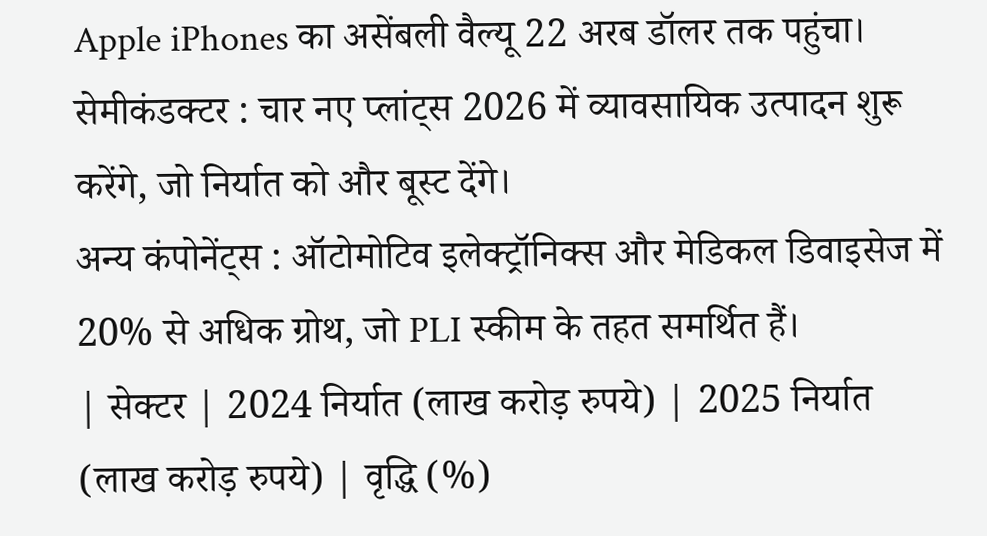Apple iPhones का असेंबली वैल्यू 22 अरब डॉलर तक पहुंचा।
सेमीकंडक्टर : चार नए प्लांट्स 2026 में व्यावसायिक उत्पादन शुरू करेंगे, जो निर्यात को और बूस्ट देंगे।
अन्य कंपोनेंट्स : ऑटोमोटिव इलेक्ट्रॉनिक्स और मेडिकल डिवाइसेज में 20% से अधिक ग्रोथ, जो PLI स्कीम के तहत समर्थित हैं।
| सेक्टर | 2024 निर्यात (लाख करोड़ रुपये) | 2025 निर्यात (लाख करोड़ रुपये) | वृद्धि (%)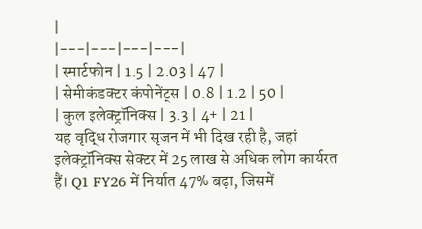|
|---|---|---|---|
| स्मार्टफोन | 1.5 | 2.03 | 47 |
| सेमीकंडक्टर कंपोनेंट्स | 0.8 | 1.2 | 50 |
| कुल इलेक्ट्रॉनिक्स | 3.3 | 4+ | 21 |
यह वृद्धि रोजगार सृजन में भी दिख रही है, जहां इलेक्ट्रॉनिक्स सेक्टर में 25 लाख से अधिक लोग कार्यरत हैं। Q1 FY26 में निर्यात 47% बढ़ा, जिसमें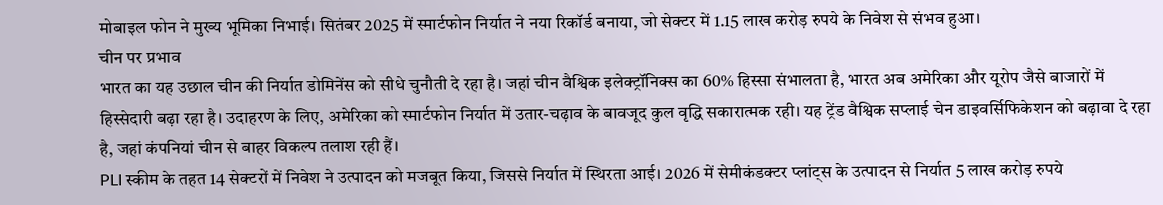मोबाइल फोन ने मुख्य भूमिका निभाई। सितंबर 2025 में स्मार्टफोन निर्यात ने नया रिकॉर्ड बनाया, जो सेक्टर में 1.15 लाख करोड़ रुपये के निवेश से संभव हुआ।
चीन पर प्रभाव
भारत का यह उछाल चीन की निर्यात डोमिनेंस को सीधे चुनौती दे रहा है। जहां चीन वैश्विक इलेक्ट्रॉनिक्स का 60% हिस्सा संभालता है, भारत अब अमेरिका और यूरोप जैसे बाजारों में हिस्सेदारी बढ़ा रहा है। उदाहरण के लिए, अमेरिका को स्मार्टफोन निर्यात में उतार-चढ़ाव के बावजूद कुल वृद्धि सकारात्मक रही। यह ट्रेंड वैश्विक सप्लाई चेन डाइवर्सिफिकेशन को बढ़ावा दे रहा है, जहां कंपनियां चीन से बाहर विकल्प तलाश रही हैं।
PLI स्कीम के तहत 14 सेक्टरों में निवेश ने उत्पादन को मजबूत किया, जिससे निर्यात में स्थिरता आई। 2026 में सेमीकंडक्टर प्लांट्स के उत्पादन से निर्यात 5 लाख करोड़ रुपये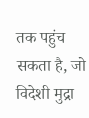तक पहुंच सकता है, जो विदेशी मुद्रा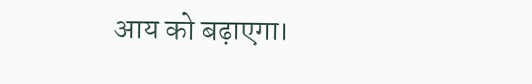आय को बढ़ाएगा।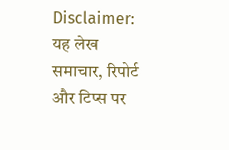Disclaimer: यह लेख समाचार, रिपोर्ट और टिप्स पर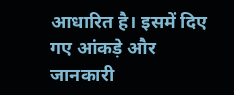आधारित है। इसमें दिए गए आंकड़े और जानकारी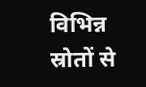विभिन्न स्रोतों से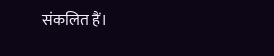संकलित हैं।